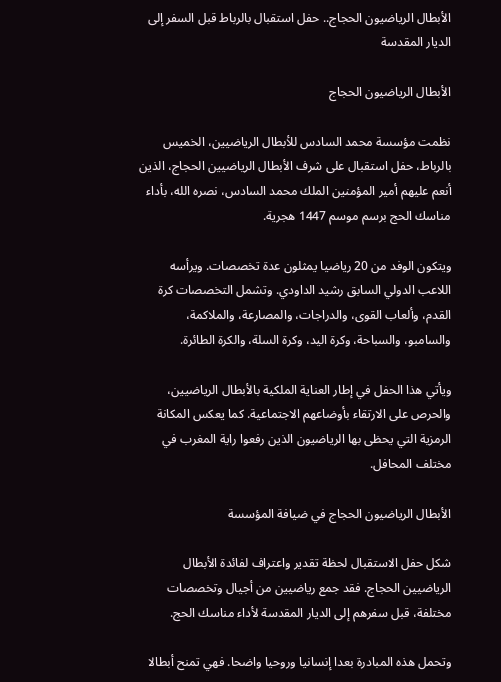الأبطال الرياضيون الحجاج.. حفل استقبال بالرباط قبل السفر إلى الديار المقدسة

الأبطال الرياضيون الحجاج

نظمت مؤسسة محمد السادس للأبطال الرياضيين، الخميس بالرباط، حفل استقبال على شرف الأبطال الرياضيين الحجاج، الذين أنعم عليهم أمير المؤمنين الملك محمد السادس، نصره الله، بأداء مناسك الحج برسم موسم 1447 هجرية.

ويتكون الوفد من 20 رياضيا يمثلون عدة تخصصات. ويرأسه اللاعب الدولي السابق رشيد الداودي. وتشمل التخصصات كرة القدم، وألعاب القوى، والدراجات، والمصارعة، والملاكمة، والسامبو، والسباحة، وكرة اليد، وكرة السلة، والكرة الطائرة.

ويأتي هذا الحفل في إطار العناية الملكية بالأبطال الرياضيين، والحرص على الارتقاء بأوضاعهم الاجتماعية. كما يعكس المكانة الرمزية التي يحظى بها الرياضيون الذين رفعوا راية المغرب في مختلف المحافل.

الأبطال الرياضيون الحجاج في ضيافة المؤسسة

شكل حفل الاستقبال لحظة تقدير واعتراف لفائدة الأبطال الرياضيين الحجاج. فقد جمع رياضيين من أجيال وتخصصات مختلفة، قبل سفرهم إلى الديار المقدسة لأداء مناسك الحج.

وتحمل هذه المبادرة بعدا إنسانيا وروحيا واضحا. فهي تمنح أبطالا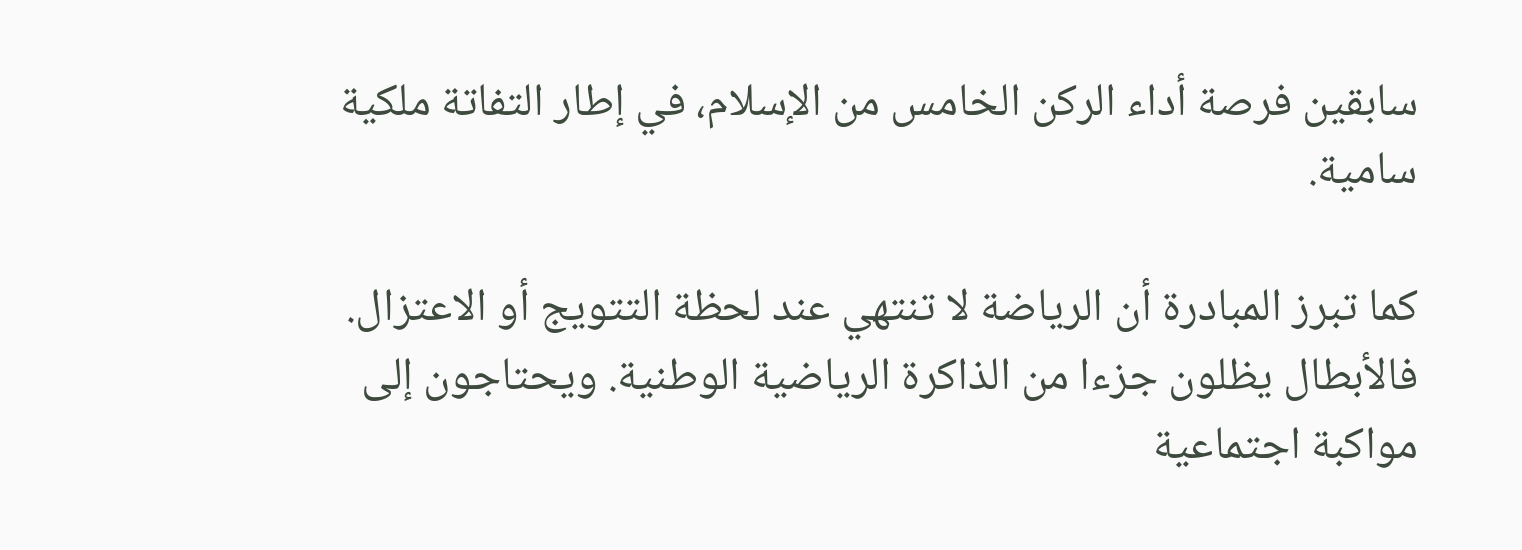سابقين فرصة أداء الركن الخامس من الإسلام، في إطار التفاتة ملكية سامية.

كما تبرز المبادرة أن الرياضة لا تنتهي عند لحظة التتويج أو الاعتزال. فالأبطال يظلون جزءا من الذاكرة الرياضية الوطنية. ويحتاجون إلى مواكبة اجتماعية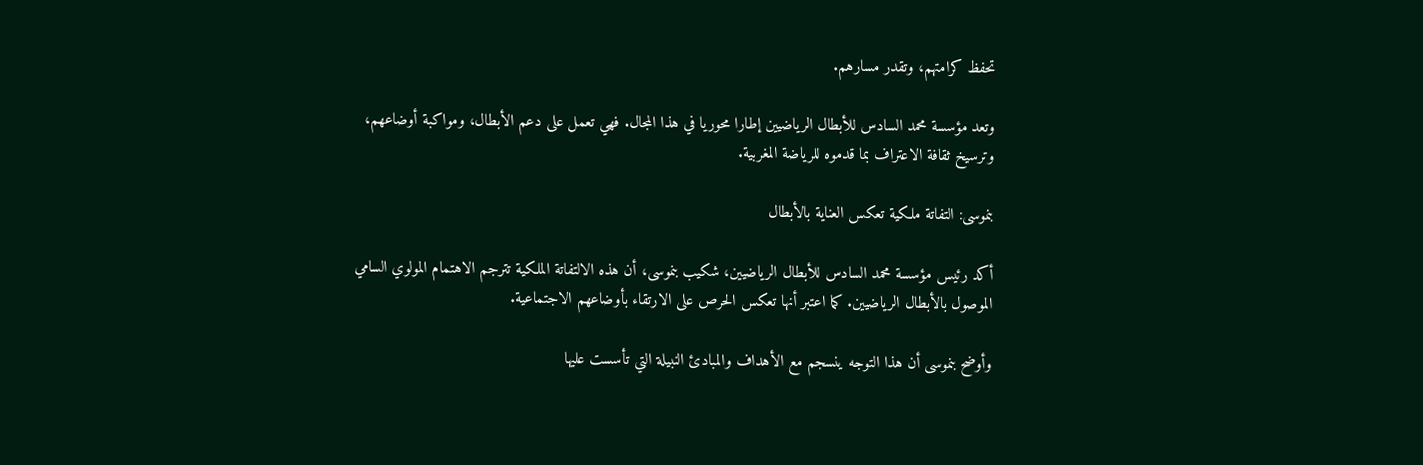تحفظ كرامتهم، وتقدر مسارهم.

وتعد مؤسسة محمد السادس للأبطال الرياضيين إطارا محوريا في هذا المجال. فهي تعمل على دعم الأبطال، ومواكبة أوضاعهم، وترسيخ ثقافة الاعتراف بما قدموه للرياضة المغربية.

بنموسى: التفاتة ملكية تعكس العناية بالأبطال

أكد رئيس مؤسسة محمد السادس للأبطال الرياضيين، شكيب بنموسى، أن هذه الالتفاتة الملكية تترجم الاهتمام المولوي السامي الموصول بالأبطال الرياضيين. كما اعتبر أنها تعكس الحرص على الارتقاء بأوضاعهم الاجتماعية.

وأوضح بنموسى أن هذا التوجه ينسجم مع الأهداف والمبادئ النبيلة التي تأسست عليها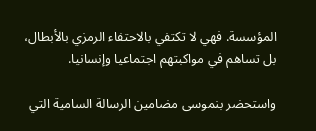المؤسسة. فهي لا تكتفي بالاحتفاء الرمزي بالأبطال، بل تساهم في مواكبتهم اجتماعيا وإنسانيا.

واستحضر بنموسى مضامين الرسالة السامية التي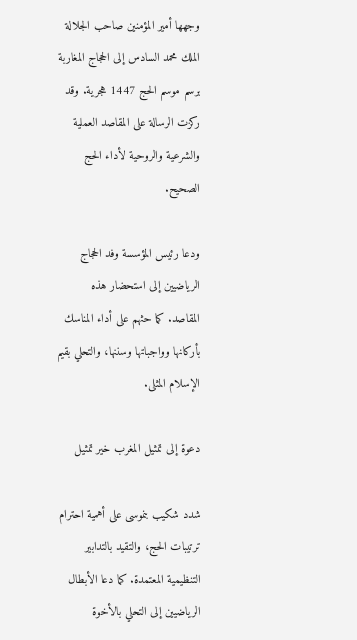وجهها أمير المؤمنين صاحب الجلالة الملك محمد السادس إلى الحجاج المغاربة برسم موسم الحج 1447 هجرية. وقد ركزت الرسالة على المقاصد العملية والشرعية والروحية لأداء الحج الصحيح.

ودعا رئيس المؤسسة وفد الحجاج الرياضيين إلى استحضار هذه المقاصد. كما حثهم على أداء المناسك بأركانها وواجباتها وسننها، والتحلي بقيم الإسلام المثلى.

دعوة إلى تمثيل المغرب خير تمثيل

شدد شكيب بنموسى على أهمية احترام ترتيبات الحج، والتقيد بالتدابير التنظيمية المعتمدة. كما دعا الأبطال الرياضيين إلى التحلي بالأخوة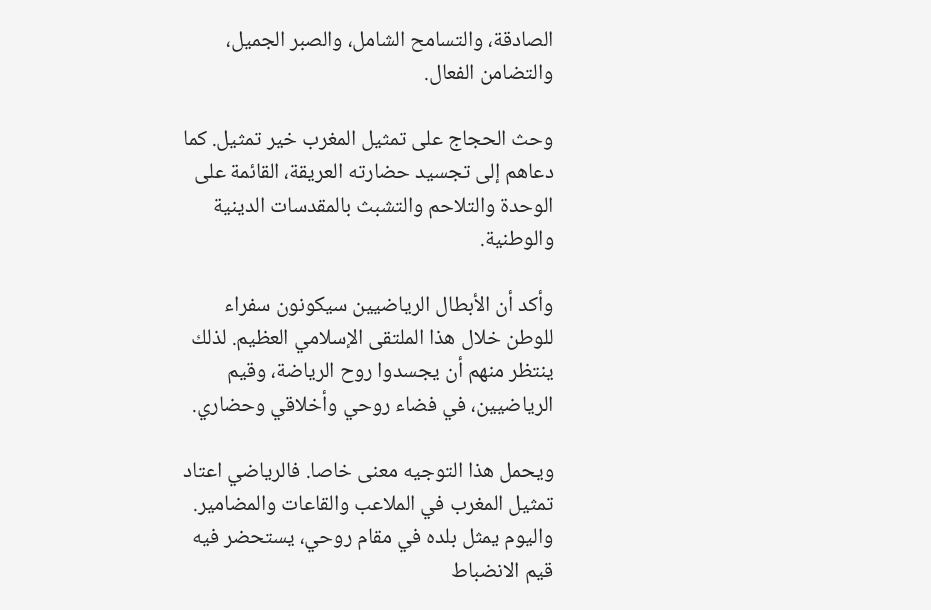الصادقة، والتسامح الشامل، والصبر الجميل، والتضامن الفعال.

وحث الحجاج على تمثيل المغرب خير تمثيل. كما دعاهم إلى تجسيد حضارته العريقة، القائمة على الوحدة والتلاحم والتشبث بالمقدسات الدينية والوطنية.

وأكد أن الأبطال الرياضيين سيكونون سفراء للوطن خلال هذا الملتقى الإسلامي العظيم. لذلك ينتظر منهم أن يجسدوا روح الرياضة، وقيم الرياضيين، في فضاء روحي وأخلاقي وحضاري.

ويحمل هذا التوجيه معنى خاصا. فالرياضي اعتاد تمثيل المغرب في الملاعب والقاعات والمضامير. واليوم يمثل بلده في مقام روحي، يستحضر فيه قيم الانضباط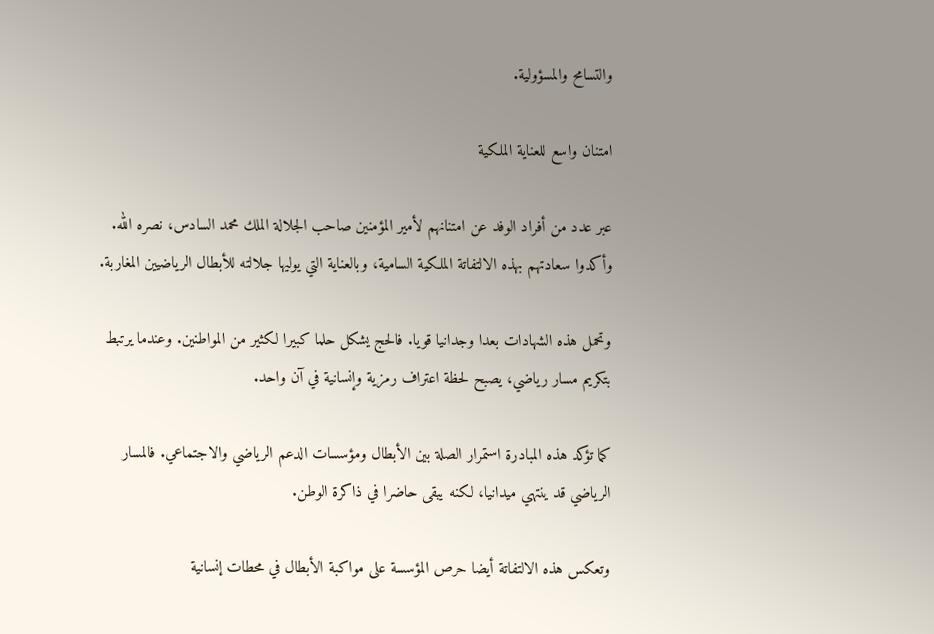والتسامح والمسؤولية.

امتنان واسع للعناية الملكية

عبر عدد من أفراد الوفد عن امتنانهم لأمير المؤمنين صاحب الجلالة الملك محمد السادس، نصره الله. وأكدوا سعادتهم بهذه الالتفاتة الملكية السامية، وبالعناية التي يوليها جلالته للأبطال الرياضيين المغاربة.

وتحمل هذه الشهادات بعدا وجدانيا قويا. فالحج يشكل حلما كبيرا لكثير من المواطنين. وعندما يرتبط بتكريم مسار رياضي، يصبح لحظة اعتراف رمزية وإنسانية في آن واحد.

كما تؤكد هذه المبادرة استمرار الصلة بين الأبطال ومؤسسات الدعم الرياضي والاجتماعي. فالمسار الرياضي قد ينتهي ميدانيا، لكنه يبقى حاضرا في ذاكرة الوطن.

وتعكس هذه الالتفاتة أيضا حرص المؤسسة على مواكبة الأبطال في محطات إنسانية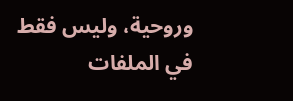وروحية، وليس فقط في الملفات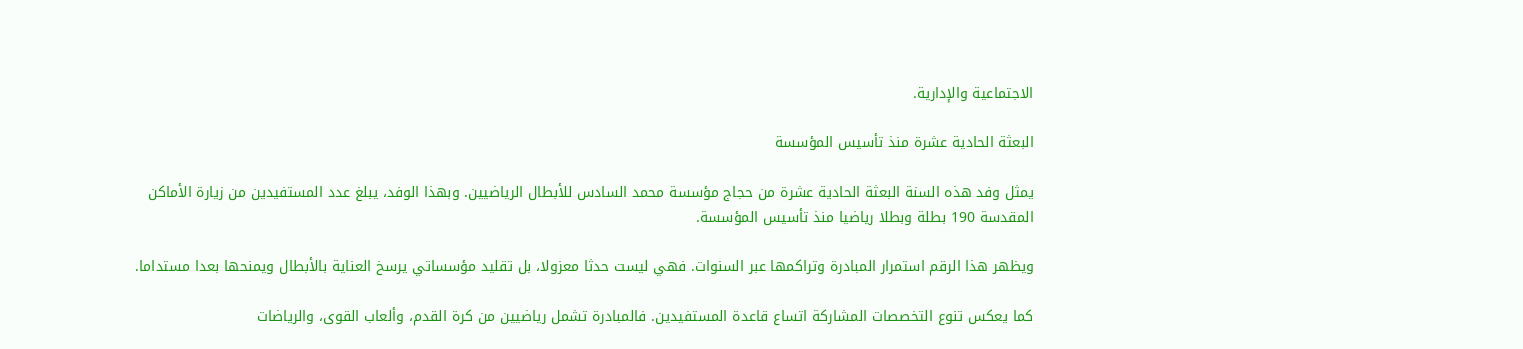الاجتماعية والإدارية.

البعثة الحادية عشرة منذ تأسيس المؤسسة

يمثل وفد هذه السنة البعثة الحادية عشرة من حجاج مؤسسة محمد السادس للأبطال الرياضيين. وبهذا الوفد، يبلغ عدد المستفيدين من زيارة الأماكن المقدسة 190 بطلة وبطلا رياضيا منذ تأسيس المؤسسة.

ويظهر هذا الرقم استمرار المبادرة وتراكمها عبر السنوات. فهي ليست حدثا معزولا، بل تقليد مؤسساتي يرسخ العناية بالأبطال ويمنحها بعدا مستداما.

كما يعكس تنوع التخصصات المشاركة اتساع قاعدة المستفيدين. فالمبادرة تشمل رياضيين من كرة القدم، وألعاب القوى، والرياضات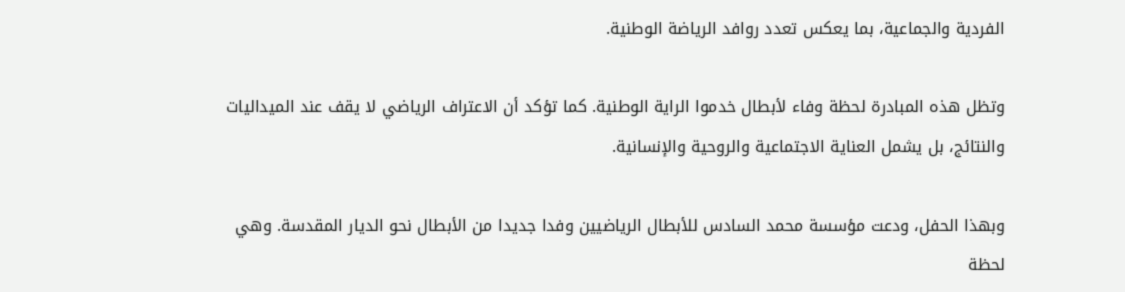الفردية والجماعية، بما يعكس تعدد روافد الرياضة الوطنية.

وتظل هذه المبادرة لحظة وفاء لأبطال خدموا الراية الوطنية. كما تؤكد أن الاعتراف الرياضي لا يقف عند الميداليات والنتائج، بل يشمل العناية الاجتماعية والروحية والإنسانية.

وبهذا الحفل، ودعت مؤسسة محمد السادس للأبطال الرياضيين وفدا جديدا من الأبطال نحو الديار المقدسة. وهي لحظة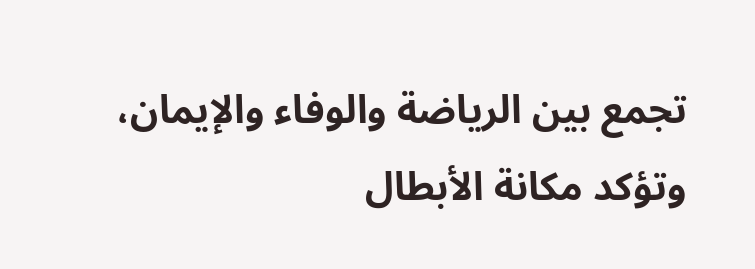تجمع بين الرياضة والوفاء والإيمان، وتؤكد مكانة الأبطال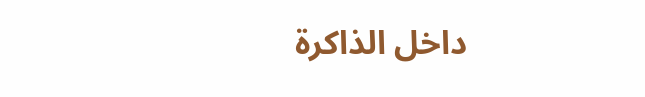داخل الذاكرة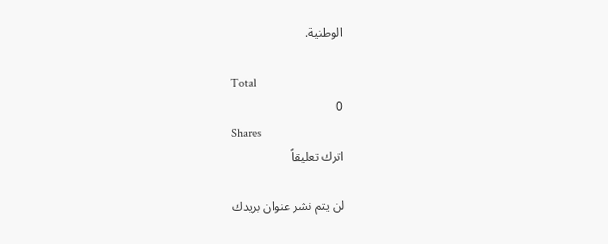الوطنية.

Total
0
Shares
اترك تعليقاً

لن يتم نشر عنوان بريدك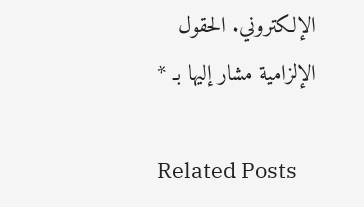الإلكتروني. الحقول الإلزامية مشار إليها بـ *

Related Posts